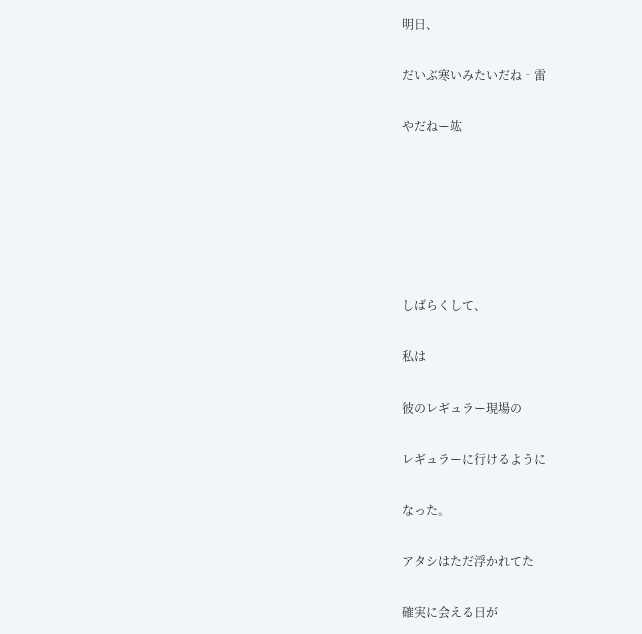明日、

だいぶ寒いみたいだね‐雷

やだねー竑






しばらくして、

私は

彼のレギュラー現場の

レギュラーに行けるように

なった。

アタシはただ浮かれてた

確実に会える日が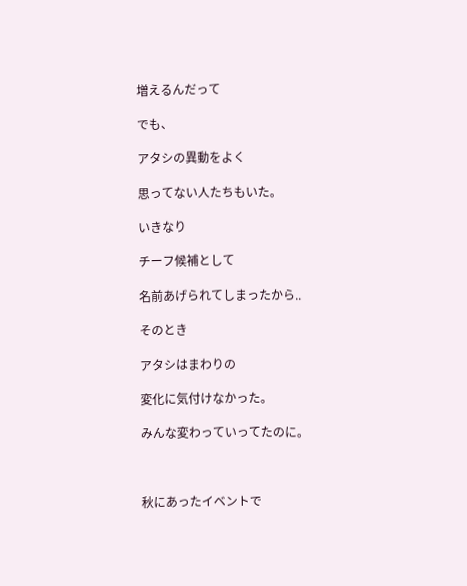増えるんだって

でも、

アタシの異動をよく

思ってない人たちもいた。

いきなり

チーフ候補として

名前あげられてしまったから..

そのとき

アタシはまわりの

変化に気付けなかった。

みんな変わっていってたのに。



秋にあったイベントで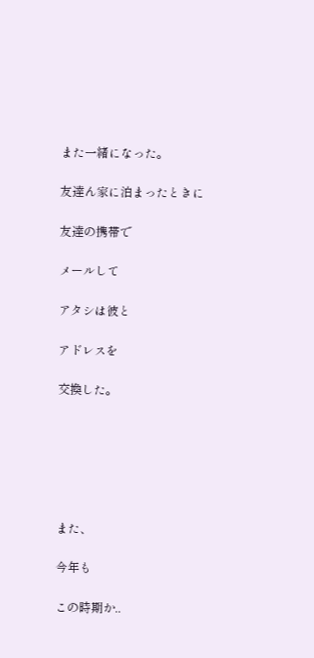また一緒になった。

友達ん家に泊まったときに

友達の携帯で

メールして

アタシは彼と

アドレスを

交換した。






また、

今年も

この時期か..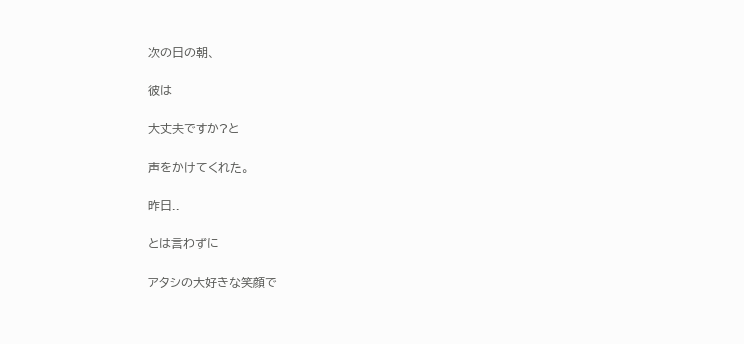次の日の朝、

彼は

大丈夫ですか?と

声をかけてくれた。

昨日..

とは言わずに

アタシの大好きな笑顔で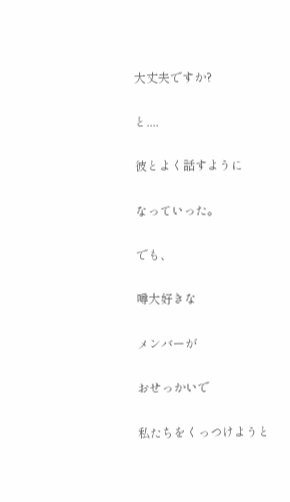大丈夫ですか?

と....

彼とよく話すように

なっていった。

でも、

噂大好きな

メンバーが

おせっかいで

私たちをくっつけようと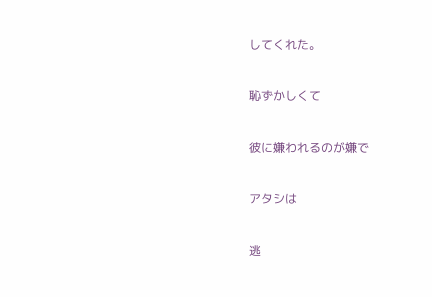してくれた。

恥ずかしくて

彼に嫌われるのが嫌で

アタシは

逃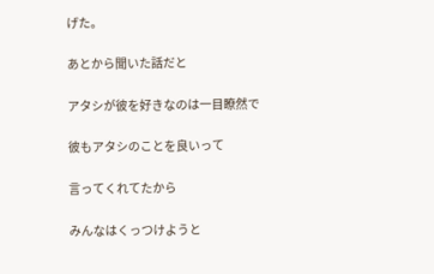げた。

あとから聞いた話だと

アタシが彼を好きなのは一目瞭然で

彼もアタシのことを良いって

言ってくれてたから

みんなはくっつけようと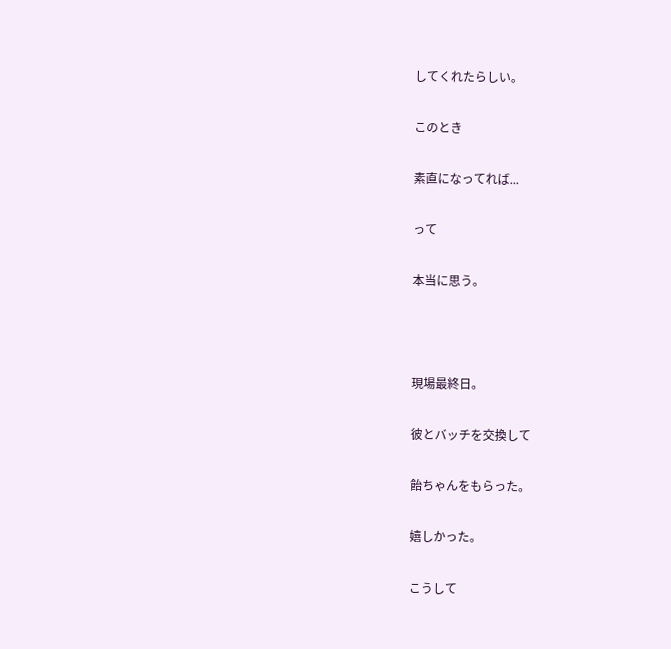してくれたらしい。

このとき

素直になってれば...

って

本当に思う。



現場最終日。

彼とバッチを交換して

飴ちゃんをもらった。

嬉しかった。

こうして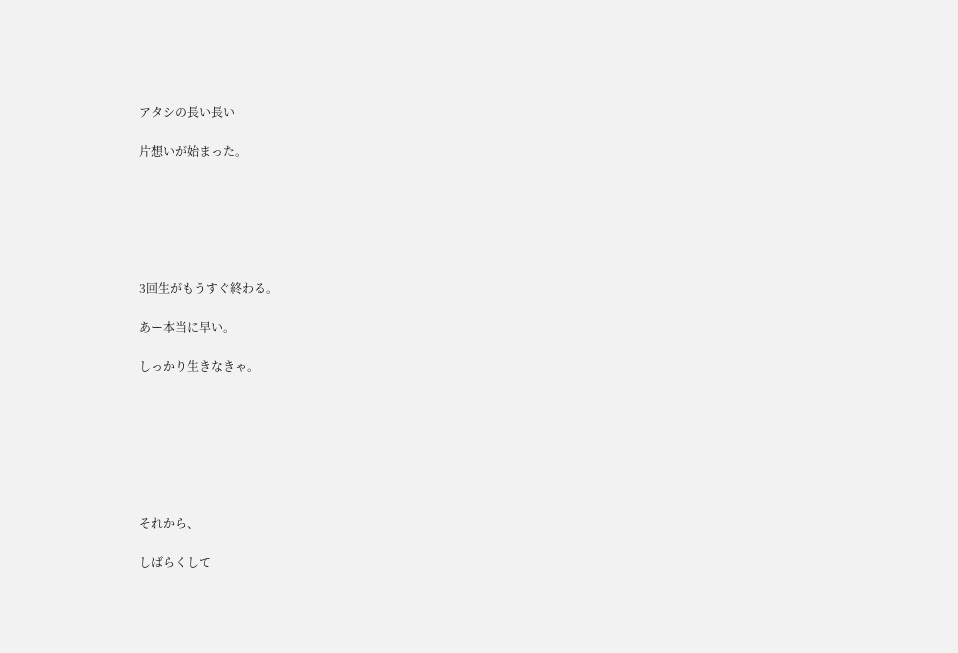アタシの長い長い

片想いが始まった。






3回生がもうすぐ終わる。

あー本当に早い。

しっかり生きなきゃ。







それから、

しばらくして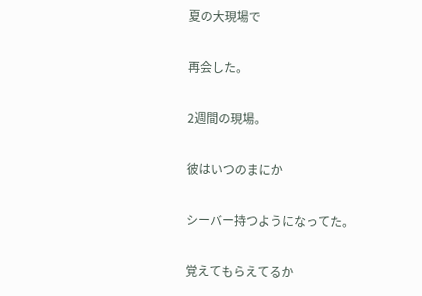夏の大現場で

再会した。

2週間の現場。

彼はいつのまにか

シーバー持つようになってた。

覚えてもらえてるか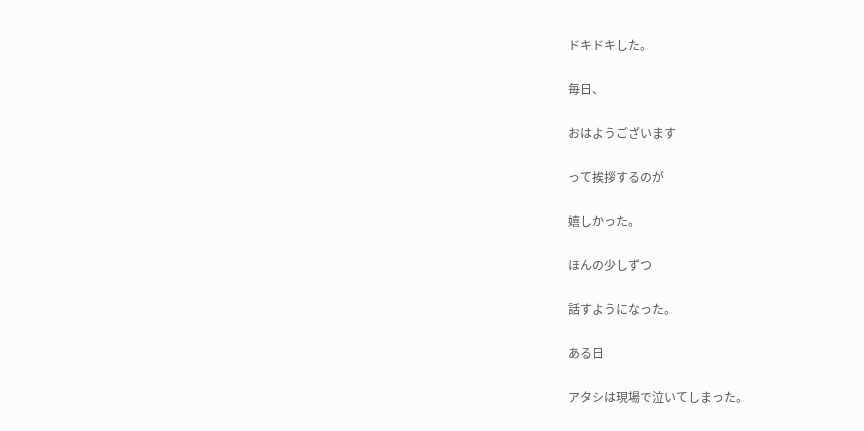ドキドキした。

毎日、

おはようございます

って挨拶するのが

嬉しかった。

ほんの少しずつ

話すようになった。

ある日

アタシは現場で泣いてしまった。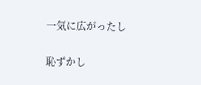一気に広がったし

恥ずかし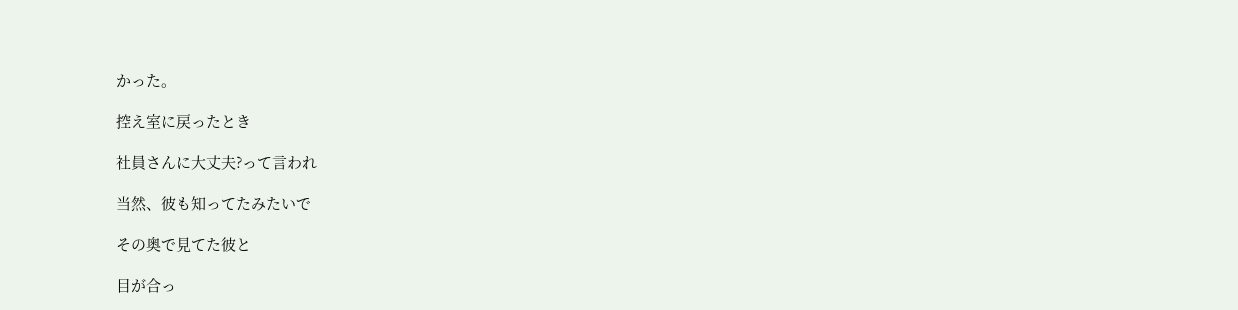かった。

控え室に戻ったとき

社員さんに大丈夫?って言われ

当然、彼も知ってたみたいで

その奥で見てた彼と

目が合っ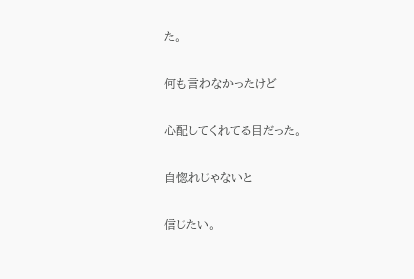た。

何も言わなかったけど

心配してくれてる目だった。

自惚れじゃないと

信じたい。